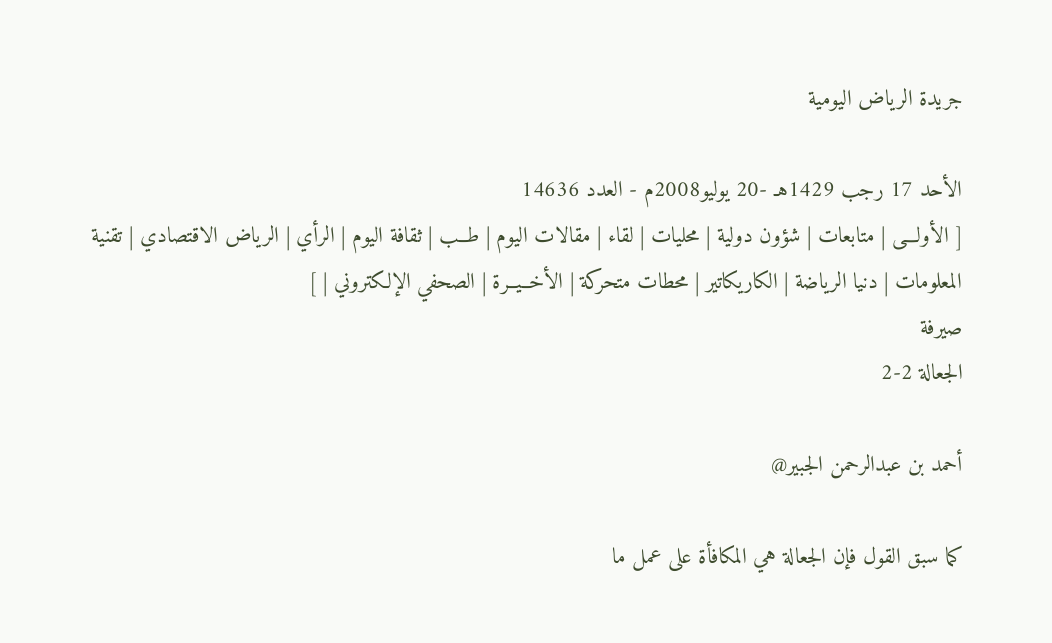جريدة الرياض اليومية

الأحد 17 رجب 1429هـ -20 يوليو2008م - العدد 14636
[ الأولـــى | متابعات | شؤون دولية | محليات | لقاء | مقالات اليوم | طــب | ثقافة اليوم | الرأي | الرياض الاقتصادي | تقنية المعلومات | دنيا الرياضة | الكاريكاتير | محطات متحركة | الأخــيــرة | الصحفي الإلكتروني | ]
صيرفة
الجعالة 2-2

أحمد بن عبدالرحمن الجبير@

كما سبق القول فإن الجعالة هي المكافأة على عمل ما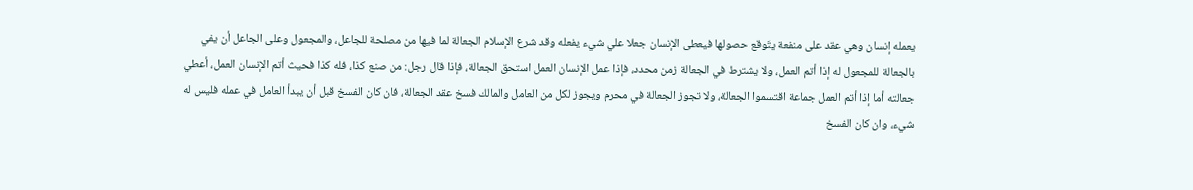يعمله إنسان وهي عقد على منفعة يتَوقع حصولها فيعطى الإنسان جعلا علي شيء يفعله وقد شرع الإسلام الجعالة لما فيها من مصلحة للجاعل، والمجعول وعلى الجاعل أن يفي بالجعالة للمجعول له إذا أتم العمل، ولا يشترط في الجعالة زمن محدد، فإذا عمل الإنسان العمل استحق الجعالة، فإذا قال رجل: من صنع كذا، فله كذا فحيث أتم الإنسان العمل، أعطي جعالته أما إذا أتم العمل جماعة اقتسموا الجعالة، ولا تجوز الجعالة في محرم ويجوز لكل من العامل والمالك فسخ عقد الجعالة، فان كان الفسخ قبل أن يبدأ العامل في عمله فليس له شيء، وان كان الفسخ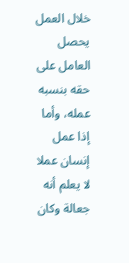خلال العمل يحصل العامل على حقه بنسبه عمله، وأما إذا عمل إنسان عملا لا يعلم أنه جعالة وكان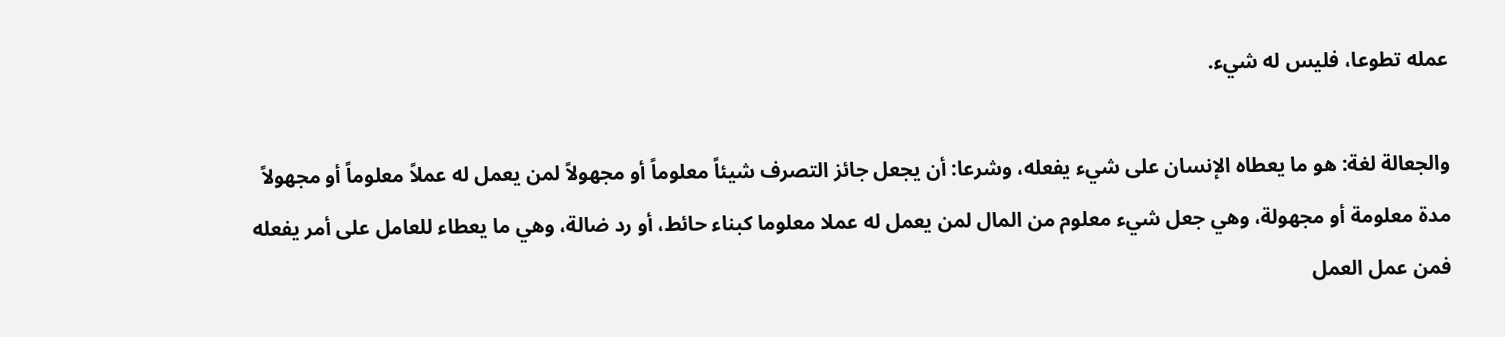عمله تطوعا، فليس له شيء.

والجعالة لغة: هو ما يعطاه الإنسان على شيء يفعله، وشرعا: أن يجعل جائز التصرف شيئاً معلوماً أو مجهولاً لمن يعمل له عملاً معلوماً أو مجهولاً مدة معلومة أو مجهولة، وهي جعل شيء معلوم من المال لمن يعمل له عملا معلوما كبناء حائط، أو رد ضالة، وهي ما يعطاء للعامل على أمر يفعله فمن عمل العمل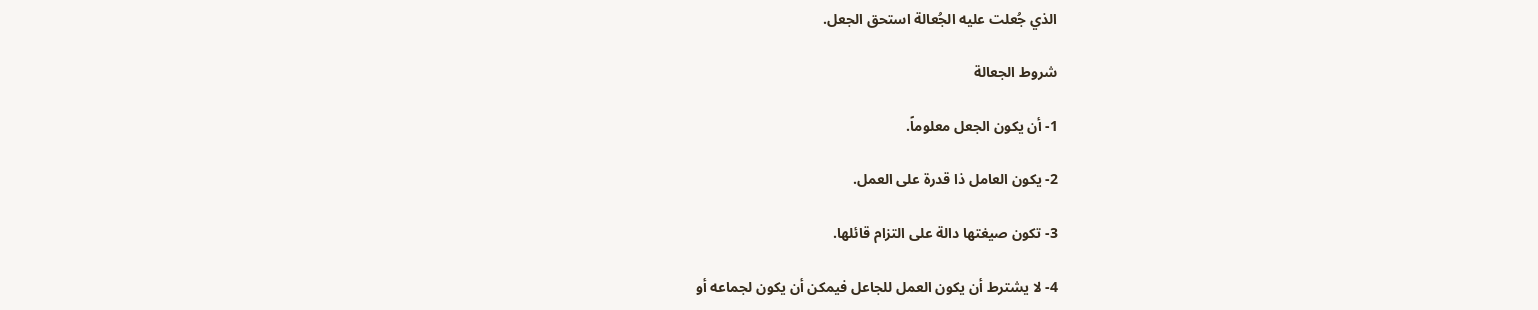الذي جُعلت عليه الجُعالة استحق الجعل.

شروط الجعالة

1- أن يكون الجعل معلوماً.

2- يكون العامل ذا قدرة على العمل.

3- تكون صيغتها دالة على التزام قائلها.

4- لا يشترط أن يكون العمل للجاعل فيمكن أن يكون لجماعه أو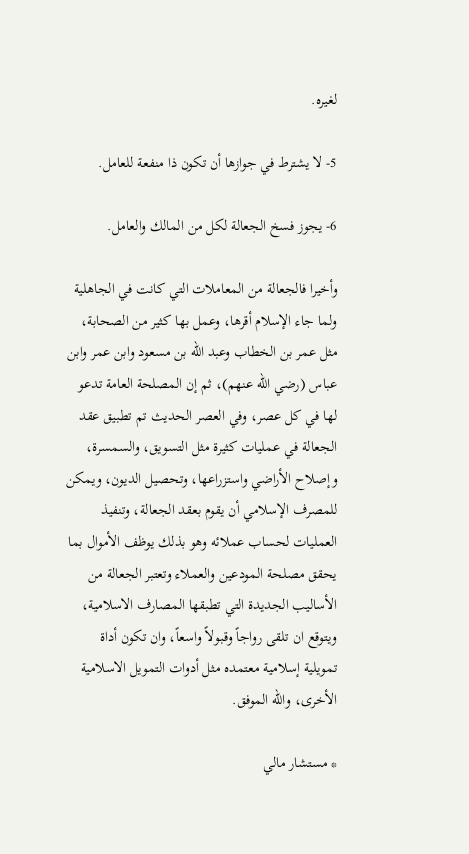لغيره.

5- لا يشترط في جوازها أن تكون ذا منفعة للعامل.

6- يجوز فسخ الجعالة لكل من المالك والعامل.

وأخيرا فالجعالة من المعاملات التي كانت في الجاهلية ولما جاء الإسلام أقرها، وعمل بها كثير من الصحابة، مثل عمر بن الخطاب وعبد الله بن مسعود وابن عمر وابن عباس (رضي الله عنهم)، ثم إن المصلحة العامة تدعو لها في كل عصر، وفي العصر الحديث تم تطبيق عقد الجعالة في عمليات كثيرة مثل التسويق، والسمسرة، وإصلاح الأراضي واستزراعها، وتحصيل الديون، ويمكن للمصرف الإسلامي أن يقوم بعقد الجعالة، وتنفيذ العمليات لحساب عملائه وهو بذلك يوظف الأموال بما يحقق مصلحة المودعين والعملاء وتعتبر الجعالة من الأساليب الجديدة التي تطبقها المصارف الاسلامية، ويتوقع ان تلقى رواجاً وقبولاً واسعاً، وان تكون أداة تمويلية إسلامية معتمده مثل أدوات التمويل الاسلامية الأخرى، والله الموفق.

* مستشار مالي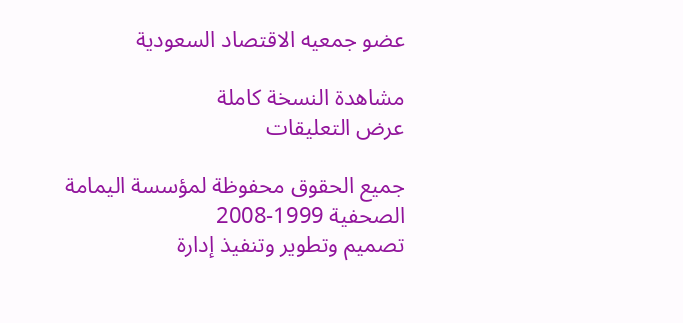عضو جمعيه الاقتصاد السعودية

مشاهدة النسخة كاملة
عرض التعليقات

جميع الحقوق محفوظة لمؤسسة اليمامة الصحفية 1999-2008
تصميم وتطوير وتنفيذ إدارة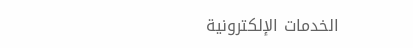الخدمات الإلكترونية